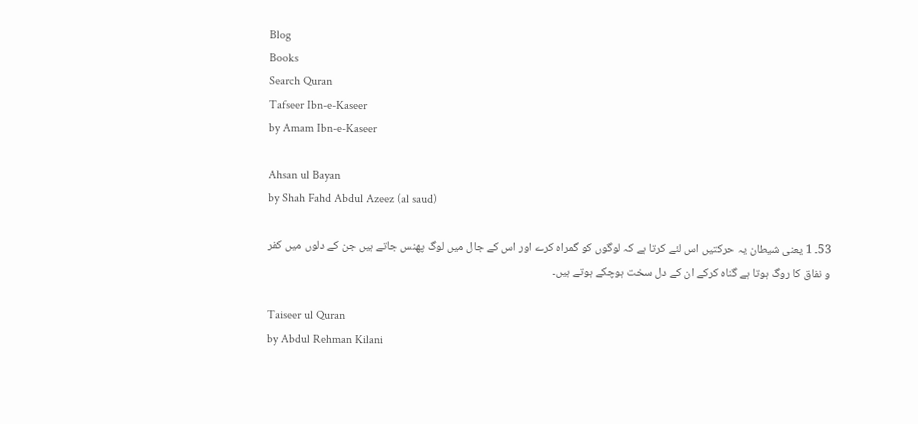Blog
Books
Search Quran
Tafseer Ibn-e-Kaseer
by Amam Ibn-e-Kaseer

Ahsan ul Bayan
by Shah Fahd Abdul Azeez (al saud)

53۔ 1 یعنی شیطان یہ حرکتیں اس لئے کرتا ہے کہ لوگوں کو گمراہ کرے اور اس کے جال میں لوگ پھنس جاتے ہیں جن کے دلوں میں کفر و نفاق کا روگ ہوتا ہے گناہ کرکے ان کے دل سخت ہوچکے ہوتے ہیں۔

Taiseer ul Quran
by Abdul Rehman Kilani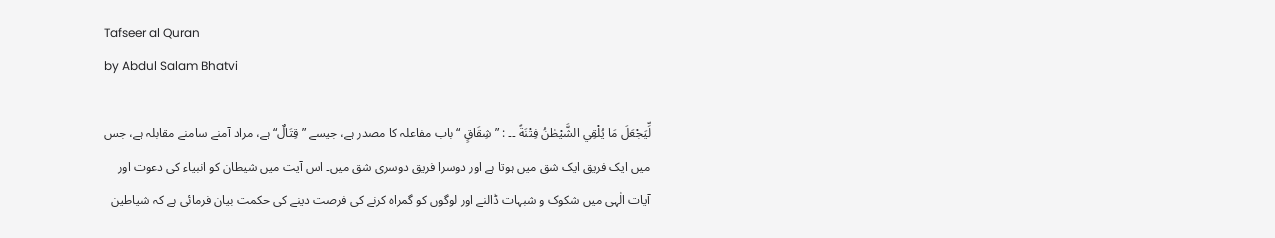Tafseer al Quran
by Abdul Salam Bhatvi

لِّيَجْعَلَ مَا يُلْقِي الشَّيْطٰنُ فِتْنَةً ۔۔ : ” شِقَاقٍ “ باب مفاعلہ کا مصدر ہے، جیسے ” قِتَالٌ“ ہے، مراد آمنے سامنے مقابلہ ہے، جس میں ایک فریق ایک شق میں ہوتا ہے اور دوسرا فریق دوسری شق میں۔ اس آیت میں شیطان کو انبیاء کی دعوت اور آیات الٰہی میں شکوک و شبہات ڈالنے اور لوگوں کو گمراہ کرنے کی فرصت دینے کی حکمت بیان فرمائی ہے کہ شیاطین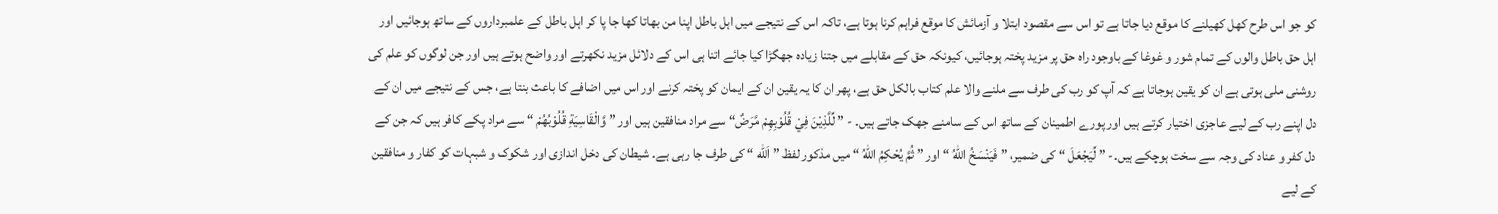کو جو اس طرح کھل کھیلنے کا موقع دیا جاتا ہے تو اس سے مقصود ابتلا و آزمائش کا موقع فراہم کرنا ہوتا ہے، تاکہ اس کے نتیجے میں اہل باطل اپنا من بھاتا کھا جا پا کر اہل باطل کے علمبرداروں کے ساتھ ہوجائیں اور اہل حق باطل والوں کے تمام شور و غوغا کے باوجود راہ حق پر مزید پختہ ہوجائیں، کیونکہ حق کے مقابلے میں جتنا زیادہ جھگڑا کیا جائے اتنا ہی اس کے دلائل مزید نکھرتے اور واضح ہوتے ہیں اور جن لوگوں کو علم کی روشنی ملی ہوتی ہے ان کو یقین ہوجاتا ہے کہ آپ کو رب کی طرف سے ملنے والا علم کتاب بالکل حق ہے، پھر ان کا یہ یقین ان کے ایمان کو پختہ کرنے اور اس میں اضافے کا باعث بنتا ہے، جس کے نتیجے میں ان کے دل اپنے رب کے لیے عاجزی اختیار کرتے ہیں اور پورے اطمینان کے ساتھ اس کے سامنے جھک جاتے ہیں۔ - ” لِّلَّذِيْنَ فِيْ قُلُوْبِهِمْ مَّرَضٌ“ سے مراد منافقین ہیں اور ” وَّالْقَاسِيَةِ قُلُوْبُهُمْ “ سے مراد پکے کافر ہیں کہ جن کے دل کفر و عناد کی وجہ سے سخت ہوچکے ہیں۔- ” لِّيَجْعَلَ “ کی ضمیر، ” فَيَنْسَخُ اللّٰهُ “ اور ” ثُمَّ يُحْكِمُ اللّٰهُ “ میں مذکور لفظ ” اَللّٰه “ کی طرف جا رہی ہے۔ شیطان کی دخل اندازی اور شکوک و شبہات کو کفار و منافقین کے لیے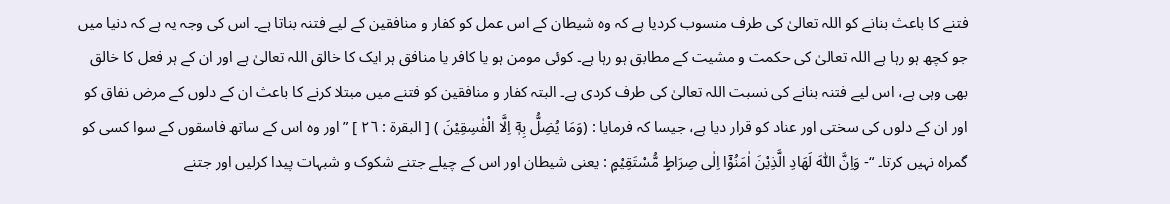فتنے کا باعث بنانے کو اللہ تعالیٰ کی طرف منسوب کردیا ہے کہ وہ شیطان کے اس عمل کو کفار و منافقین کے لیے فتنہ بناتا ہے۔ اس کی وجہ یہ ہے کہ دنیا میں جو کچھ ہو رہا ہے اللہ تعالیٰ کی حکمت و مشیت کے مطابق ہو رہا ہے۔ کوئی مومن ہو یا کافر یا منافق ہر ایک کا خالق اللہ تعالیٰ ہے اور ان کے ہر فعل کا خالق بھی وہی ہے، اس لیے فتنہ بنانے کی نسبت اللہ تعالیٰ کی طرف کردی ہے۔ البتہ کفار و منافقین کو فتنے میں مبتلا کرنے کا باعث ان کے دلوں کے مرض نفاق کو اور ان کے دلوں کی سختی اور عناد کو قرار دیا ہے، جیسا کہ فرمایا : (وَمَا يُضِلُّ بِهٖٓ اِلَّا الْفٰسِقِيْنَ ) [ البقرۃ : ٢٦ ] ” اور وہ اس کے ساتھ فاسقوں کے سوا کسی کو گمراہ نہیں کرتا۔ “- وَاِنَّ اللّٰهَ لَهَادِ الَّذِيْنَ اٰمَنُوْٓا اِلٰى صِرَاطٍ مُّسْتَقِيْمٍ : یعنی شیطان اور اس کے چیلے جتنے شکوک و شبہات پیدا کرلیں اور جتنے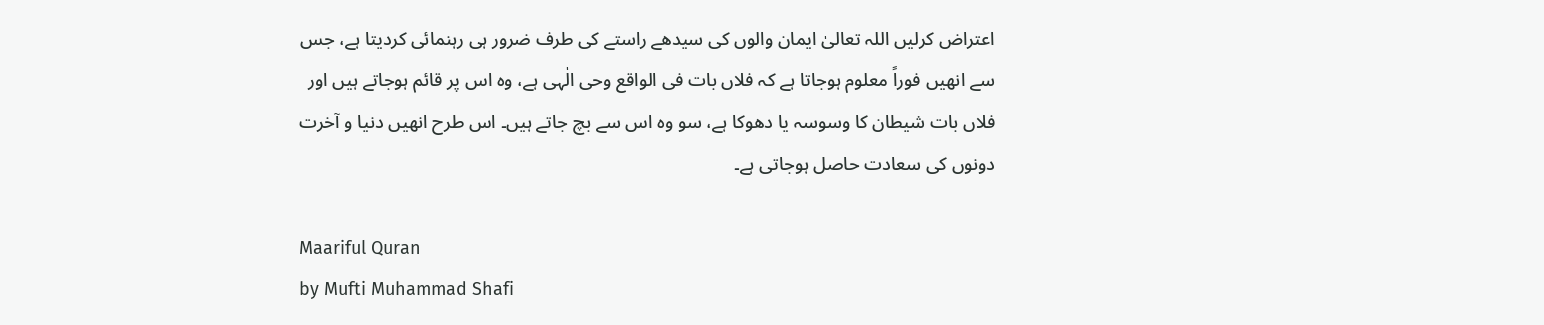اعتراض کرلیں اللہ تعالیٰ ایمان والوں کی سیدھے راستے کی طرف ضرور ہی رہنمائی کردیتا ہے، جس سے انھیں فوراً معلوم ہوجاتا ہے کہ فلاں بات فی الواقع وحی الٰہی ہے، وہ اس پر قائم ہوجاتے ہیں اور فلاں بات شیطان کا وسوسہ یا دھوکا ہے، سو وہ اس سے بچ جاتے ہیں۔ اس طرح انھیں دنیا و آخرت دونوں کی سعادت حاصل ہوجاتی ہے۔

Maariful Quran
by Mufti Muhammad Shafi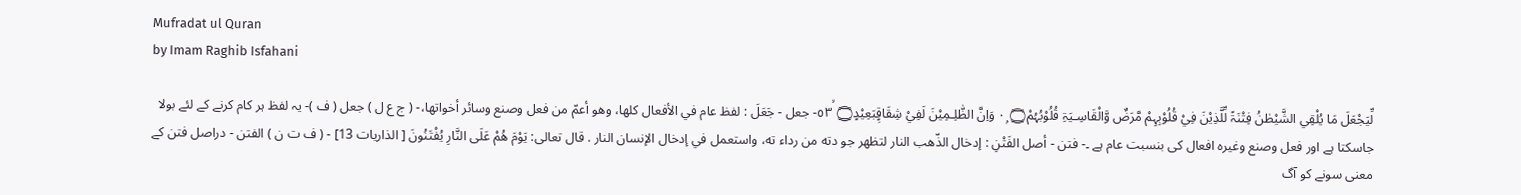Mufradat ul Quran
by Imam Raghib Isfahani

لِّيَجْعَلَ مَا يُلْقِي الشَّيْطٰنُ فِتْنَۃً لِّلَّذِيْنَ فِيْ قُلُوْبِہِمْ مَّرَضٌ وَّالْقَاسِـيَۃِ قُلُوْبُہُمْ۝ ٠ۭ وَاِنَّ الظّٰلِـمِيْنَ لَفِيْ شِقَاقٍؚبَعِيْدٍ۝ ٥٣ۙ- جعل - جَعَلَ : لفظ عام في الأفعال کلها، وهو أعمّ من فعل وصنع وسائر أخواتها،- ( ج ع ل ) جعل ( ف )- یہ لفظ ہر کام کرنے کے لئے بولا جاسکتا ہے اور فعل وصنع وغیرہ افعال کی بنسبت عام ہے ۔- فتن - أصل الفَتْنِ : إدخال الذّهب النار لتظهر جو دته من رداء ته، واستعمل في إدخال الإنسان النار . قال تعالی: يَوْمَ هُمْ عَلَى النَّارِ يُفْتَنُونَ [ الذاریات 13] - ( ف ت ن ) الفتن - دراصل فتن کے معنی سونے کو آگ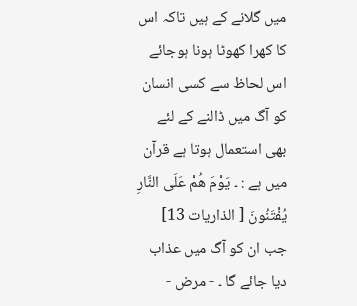میں گلانے کے ہیں تاکہ اس کا کھرا کھوٹا ہونا ہوجائے اس لحاظ سے کسی انسان کو آگ میں ڈالنے کے لئے بھی استعمال ہوتا ہے قرآن میں ہے : ۔ يَوْمَ هُمْ عَلَى النَّارِ يُفْتَنُونَ [ الذاریات 13] جب ان کو آگ میں عذاب دیا جائے گا ۔ - مرض -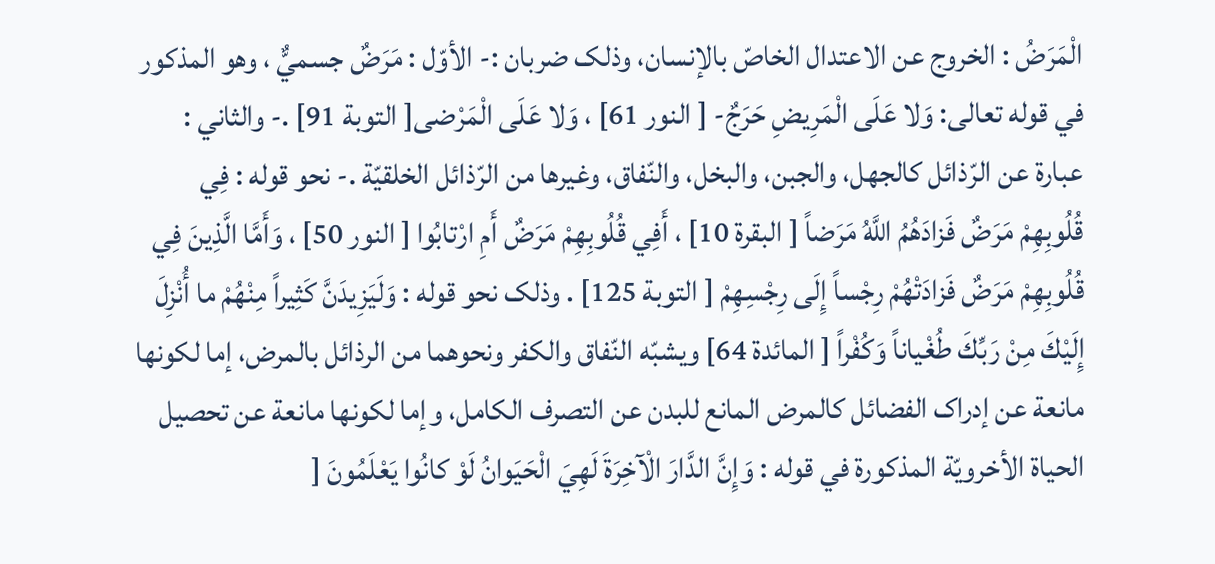الْمَرَضُ : الخروج عن الاعتدال الخاصّ بالإنسان، وذلک ضربان :- الأوّل : مَرَضٌ جسميٌّ ، وهو المذکور في قوله تعالی: وَلا عَلَى الْمَرِيضِ حَرَجٌ- [ النور 61] ، وَلا عَلَى الْمَرْضى[ التوبة 91] .- والثاني : عبارة عن الرّذائل کالجهل، والجبن، والبخل، والنّفاق، وغیرها من الرّذائل الخلقيّة .- نحو قوله : فِي قُلُوبِهِمْ مَرَضٌ فَزادَهُمُ اللَّهُ مَرَضاً [ البقرة 10] ، أَفِي قُلُوبِهِمْ مَرَضٌ أَمِ ارْتابُوا [ النور 50] ، وَأَمَّا الَّذِينَ فِي قُلُوبِهِمْ مَرَضٌ فَزادَتْهُمْ رِجْساً إِلَى رِجْسِهِمْ [ التوبة 125] . وذلک نحو قوله : وَلَيَزِيدَنَّ كَثِيراً مِنْهُمْ ما أُنْزِلَ إِلَيْكَ مِنْ رَبِّكَ طُغْياناً وَكُفْراً [ المائدة 64] ويشبّه النّفاق والکفر ونحوهما من الرذائل بالمرض، إما لکونها مانعة عن إدراک الفضائل کالمرض المانع للبدن عن التصرف الکامل، وإما لکونها مانعة عن تحصیل الحیاة الأخرويّة المذکورة في قوله : وَإِنَّ الدَّارَ الْآخِرَةَ لَهِيَ الْحَيَوانُ لَوْ كانُوا يَعْلَمُونَ [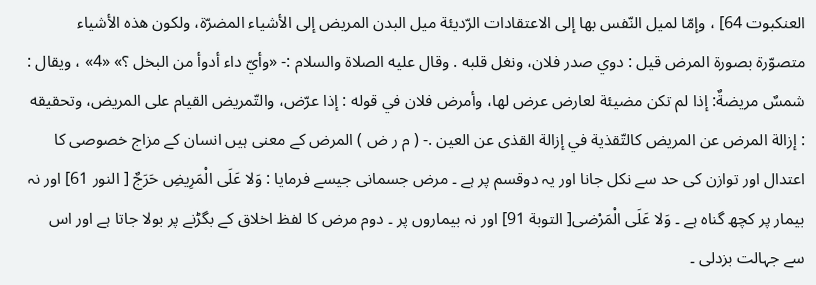العنکبوت 64] ، وإمّا لمیل النّفس بها إلى الاعتقادات الرّديئة ميل البدن المریض إلى الأشياء المضرّة، ولکون هذه الأشياء متصوّرة بصورة المرض قيل : دوي صدر فلان، ونغل قلبه . وقال عليه الصلاة والسلام :- «وأيّ داء أدوأ من البخل ؟» «4» ، ويقال : شمسٌ مریضةٌ: إذا لم تکن مضيئة لعارض عرض لها، وأمرض فلان في قوله : إذا عرّض، والتّمریض القیام علی المریض، وتحقیقه : إزالة المرض عن المریض کالتّقذية في إزالة القذی عن العین .- ( م ر ض ) المرض کے معنی ہیں انسان کے مزاج خصوصی کا اعتدال اور توازن کی حد سے نکل جانا اور یہ دوقسم پر ہے ۔ مرض جسمانی جیسے فرمایا : وَلا عَلَى الْمَرِيضِ حَرَجٌ [ النور 61] اور نہ بیمار پر کچھ گناہ ہے ۔ وَلا عَلَى الْمَرْضى[ التوبة 91] اور نہ بیماروں پر ۔ دوم مرض کا لفظ اخلاق کے بگڑنے پر بولا جاتا ہے اور اس سے جہالت بزدلی ۔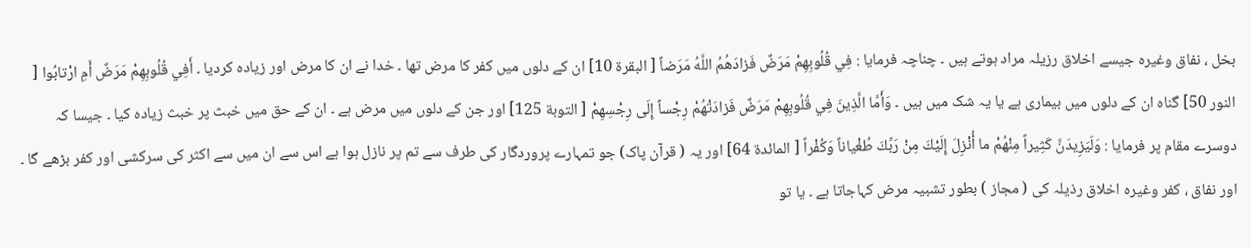بخل ، نفاق وغیرہ جیسے اخلاق رزیلہ مراد ہوتے ہیں ۔ چناچہ فرمایا : فِي قُلُوبِهِمْ مَرَضٌ فَزادَهُمُ اللَّهُ مَرَضاً [ البقرة 10] ان کے دلوں میں کفر کا مرض تھا ۔ خدا نے ان کا مرض اور زیادہ کردیا ۔ أَفِي قُلُوبِهِمْ مَرَضٌ أَمِ ارْتابُوا [ النور 50] گناہ ان کے دلوں میں بیماری ہے یا یہ شک میں ہیں ۔ وَأَمَّا الَّذِينَ فِي قُلُوبِهِمْ مَرَضٌ فَزادَتْهُمْ رِجْساً إِلَى رِجْسِهِمْ [ التوبة 125] اور جن کے دلوں میں مرض ہے ۔ ان کے حق میں خبث پر خبث زیادہ کیا ۔ جیسا کہ دوسرے مقام پر فرمایا : وَلَيَزِيدَنَّ كَثِيراً مِنْهُمْ ما أُنْزِلَ إِلَيْكَ مِنْ رَبِّكَ طُغْياناً وَكُفْراً [ المائدة 64] اور یہ ( قرآن پاک) جو تمہارے پروردگار کی طرف سے تم پر نازل ہوا ہے اس سے ان میں سے اکثر کی سرکشی اور کفر بڑھے گا ۔ اور نفاق ، کفر وغیرہ اخلاق رذیلہ کی ( مجاز ) بطور تشبیہ مرض کہاجاتا ہے ۔ یا تو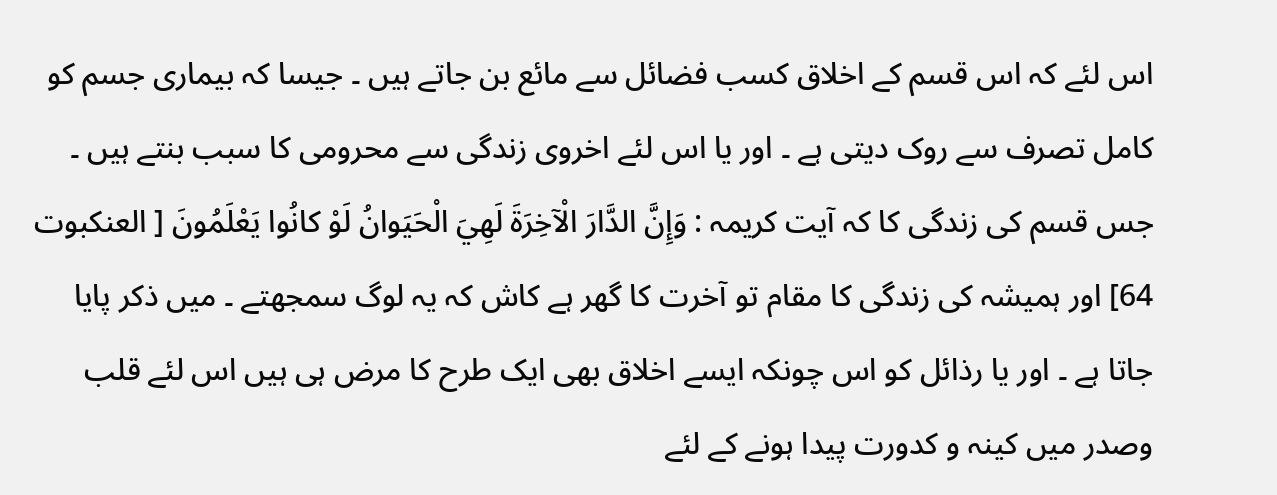اس لئے کہ اس قسم کے اخلاق کسب فضائل سے مائع بن جاتے ہیں ۔ جیسا کہ بیماری جسم کو کامل تصرف سے روک دیتی ہے ۔ اور یا اس لئے اخروی زندگی سے محرومی کا سبب بنتے ہیں ۔ جس قسم کی زندگی کا کہ آیت کریمہ : وَإِنَّ الدَّارَ الْآخِرَةَ لَهِيَ الْحَيَوانُ لَوْ كانُوا يَعْلَمُونَ [ العنکبوت 64] اور ہمیشہ کی زندگی کا مقام تو آخرت کا گھر ہے کاش کہ یہ لوگ سمجھتے ۔ میں ذکر پایا جاتا ہے ۔ اور یا رذائل کو اس چونکہ ایسے اخلاق بھی ایک طرح کا مرض ہی ہیں اس لئے قلب وصدر میں کینہ و کدورت پیدا ہونے کے لئے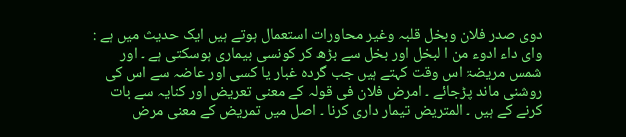دوی صدر فلان وبخل قلبہ وغیر محاورات استعمال ہوتے ہیں ایک حدیث میں ہے : وای داء ادوء من ا لبخل اور بخل سے بڑھ کر کونسی بیماری ہوسکتی ہے ۔ اور شمس مریضۃ اس وقت کہتے ہیں جب گردہ غبار یا کسی اور عاضہ سے اس کی روشنی ماند پڑجائے ۔ امرض فلان فی قولہ کے معنی تعریض اور کنایہ سے بات کرنے کے ہیں ۔ المتریض تیمار داری کرنا ۔ اصل میں تمریض کے معنی مرض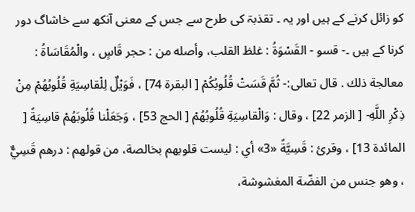کو زائل کرنے کے ہیں اور یہ ۔ تقذبۃ کی طرح سے جس کے معنی آنکھ سے خاشاگ دور کرنا کے ہیں ۔- قسو - القَسْوَةُ : غلظ القلب، وأصله من : حجر قَاسٍ ، والْمُقَاسَاةُ : معالجة ذلك . قال تعالی:- ثُمَّ قَسَتْ قُلُوبُكُمْ [ البقرة 74] ، فَوَيْلٌ لِلْقاسِيَةِ قُلُوبُهُمْ مِنْ ذِكْرِ اللَّهِ- [ الزمر 22] ، وقال : وَالْقاسِيَةِ قُلُوبُهُمْ [ الحج 53] ، وَجَعَلْنا قُلُوبَهُمْ قاسِيَةً [ المائدة 13] ، وقرئ : قَسِيَّةً «3» أي : ليست قلوبهم بخالصة، من قولهم : درهم قَسِيٌّ ، وهو جنس من الفضّة المغشوشة،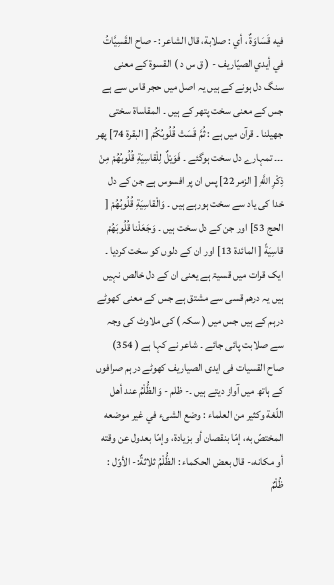فيه قَسَاوَةٌ ، أي : صلابة، قال الشاعر :- صاح القَسِيَّاتُ في أيدي الصيّاریف - ( ق س د ) القسوۃ کے معنی سنگ دل ہونے کے ہیں یہ اصل میں حجر قاس سے ہے جس کے معنی سخت پتھر کے ہیں ۔ المقاساۃ سختی جھیلنا ۔ قرآن میں ہے : ثُمَّ قَسَتْ قُلُوبُكُمْ [ البقرة 74] پھر ۔۔۔ تمہارے دل سخت ہوگئے ۔ فَوَيْلٌ لِلْقاسِيَةِ قُلُوبُهُمْ مِنْ ذِكْرِ اللَّهِ [ الزمر 22] پس ان پر افسوس ہے جن کے دل خدا کی یاد سے سخت ہورہے ہیں ۔ وَالْقاسِيَةِ قُلُوبُهُمْ [ الحج 53] اور جن کے دل سخت ہیں ۔ وَجَعَلْنا قُلُوبَهُمْ قاسِيَةً [ المائدة 13] اور ان کے دلوں کو سخت کردیا ۔ ایک قرات میں قسیۃ ہے یعنی ان کے دل خالص نہیں ہیں یہ درھم قسی سے مشتق ہے جس کے معنی کھوٹے درہم کے ہیں جس میں ( سکہ ) کی ملاوٹ کی وجہ سے صلابت پائی جائے ۔ شاعر نے کہا ہے ( 354) صاح القسیات فی ایدی الصیاریف کھوٹے درہم صرافوں کے ہاتھ میں آواز دیتے ہیں ۔- ظلم - وَالظُّلْمُ عند أهل اللّغة وكثير من العلماء : وضع الشیء في غير موضعه المختصّ به، إمّا بنقصان أو بزیادة، وإمّا بعدول عن وقته أو مکانه،- قال بعض الحکماء : الظُّلْمُ ثلاثةٌ:- الأوّل : ظُلْمٌ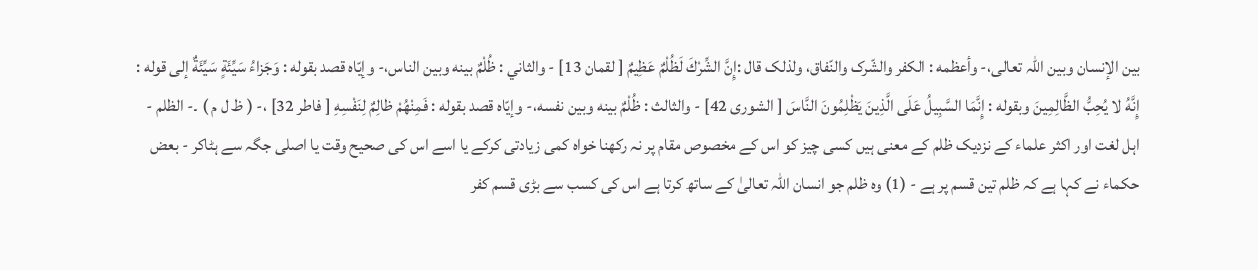بين الإنسان وبین اللہ تعالی،- وأعظمه : الکفر والشّرک والنّفاق، ولذلک قال :إِنَّ الشِّرْكَ لَظُلْمٌ عَظِيمٌ [ لقمان 13] - والثاني : ظُلْمٌ بينه وبین الناس،- وإيّاه قصد بقوله : وَجَزاءُ سَيِّئَةٍ سَيِّئَةٌ إلى قوله : إِنَّهُ لا يُحِبُّ الظَّالِمِينَ وبقوله : إِنَّمَا السَّبِيلُ عَلَى الَّذِينَ يَظْلِمُونَ النَّاسَ [ الشوری 42] - والثالث : ظُلْمٌ بينه وبین نفسه،- وإيّاه قصد بقوله : فَمِنْهُمْ ظالِمٌ لِنَفْسِهِ [ فاطر 32] ،- ( ظ ل م ) ۔- الظلم - اہل لغت اور اکثر علماء کے نزدیک ظلم کے معنی ہیں کسی چیز کو اس کے مخصوص مقام پر نہ رکھنا خواہ کمی زیادتی کرکے یا اسے اس کی صحیح وقت یا اصلی جگہ سے ہٹاکر - بعض حکماء نے کہا ہے کہ ظلم تین قسم پر ہے - (1) وہ ظلم جو انسان اللہ تعالیٰ کے ساتھ کرتا ہے اس کی کسب سے بڑی قسم کفر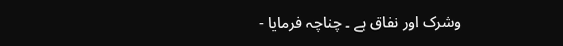وشرک اور نفاق ہے ۔ چناچہ فرمایا -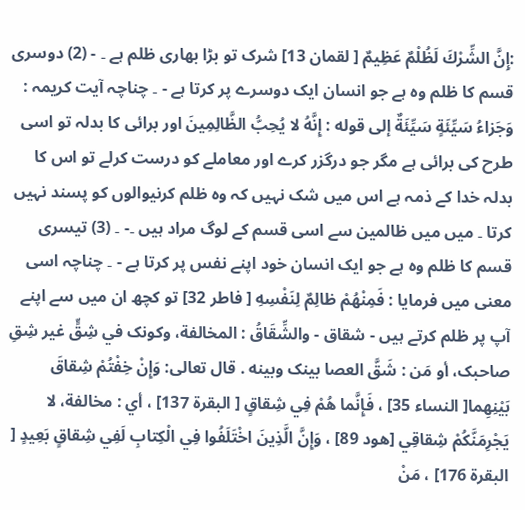:إِنَّ الشِّرْكَ لَظُلْمٌ عَظِيمٌ [ لقمان 13] شرک تو بڑا بھاری ظلم ہے ۔ - (2) دوسری قسم کا ظلم وہ ہے جو انسان ایک دوسرے پر کرتا ہے - ۔ چناچہ آیت کریمہ : وَجَزاءُ سَيِّئَةٍ سَيِّئَةٌ إلى قوله : إِنَّهُ لا يُحِبُّ الظَّالِمِينَ اور برائی کا بدلہ تو اسی طرح کی برائی ہے مگر جو درگزر کرے اور معاملے کو درست کرلے تو اس کا بدلہ خدا کے ذمہ ہے اس میں شک نہیں کہ وہ ظلم کرنیوالوں کو پسند نہیں کرتا ۔ میں میں ظالمین سے اسی قسم کے لوگ مراد ہیں ۔- ۔ (3) تیسری قسم کا ظلم وہ ہے جو ایک انسان خود اپنے نفس پر کرتا ہے - ۔ چناچہ اسی معنی میں فرمایا : فَمِنْهُمْ ظالِمٌ لِنَفْسِهِ [ فاطر 32] تو کچھ ان میں سے اپنے آپ پر ظلم کرتے ہیں - شقاق - والشِّقَاقُ : المخالفة، وکونک في شِقٍّ غير شِقِ صاحبک، أو مَن : شَقَّ العصا بينک وبینه . قال تعالی: وَإِنْ خِفْتُمْ شِقاقَ بَيْنِهِما[ النساء 35] ، فَإِنَّما هُمْ فِي شِقاقٍ [ البقرة 137] ، أي : مخالفة، لا يَجْرِمَنَّكُمْ شِقاقِي [هود 89] ، وَإِنَّ الَّذِينَ اخْتَلَفُوا فِي الْكِتابِ لَفِي شِقاقٍ بَعِيدٍ [ البقرة 176] ، مَنْ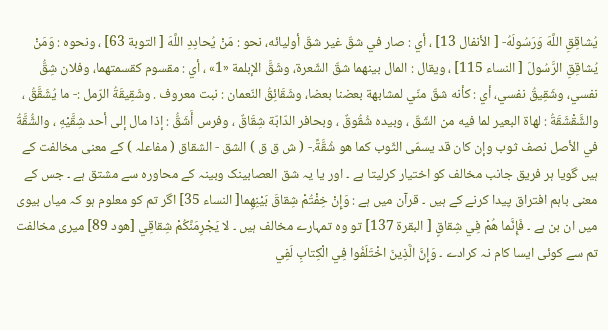يُشاقِقِ اللَّهَ وَرَسُولَهُ- [ الأنفال 13] ، أي : صار في شقّ غير شقّ أولیائه، نحو : مَنْ يُحادِدِ اللَّهَ [ التوبة 63] ، ونحوه : وَمَنْ يُشاقِقِ الرَّسُولَ [ النساء 115] ، ويقال : المال بينهما شقّ الشّعرة، وشَقَّ الإبلمة «1» ، أي : مقسوم کقسمتهما، وفلان شِقُّ نفسي، وشَقِيقُ نفسي، أي : كأنه شقّ منّي لمشابهة بعضنا بعضا، وشَقَائِقُ النّعمان : نبت معروف . وشَقِيقَةُ الرّمل :- ما يُشَقَّقُ ، والشَّقْشَقَةُ : لهاة البعیر لما فيه من الشّقّ ، وبیده شُقُوقٌ ، وبحافر الدّابّة شِقَاقٌ ، وفرس أَشَقُّ : إذا مال إلى أحد شِقَّيْهِ ، والشُّقَّةُ في الأصل نصف ثوب وإن کان قد يسمّى الثّوب کما هو شُقَّةً.- ( ش ق ق ) الشق - الشقاق ( مفاعلہ ) کے معنی مخالفت کے ہیں گویا ہر فریق جانب مخالف کو اختیار کرلیتا ہے ۔ اور یا یہ شق العصابینک وبینہ کے محاورہ سے مشتق ہے ۔ جس کے معنی باہم افتراق پیدا کرنے کے ہیں ۔ قرآن میں ہے : وَإِنْ خِفْتُمْ شِقاقَ بَيْنِهِما[ النساء 35] اگر تم کو معلوم ہو کہ میاں بیوی میں ان بن ہے ۔ فَإِنَّما هُمْ فِي شِقاقٍ [ البقرة 137] تو وہ تمہارے مخالف ہیں ۔ لا يَجْرِمَنَّكُمْ شِقاقِي [هود 89] میری مخالفت تم سے کوئی ایسا کام نہ کرادے ۔ وَإِنَّ الَّذِينَ اخْتَلَفُوا فِي الْكِتابِ لَفِي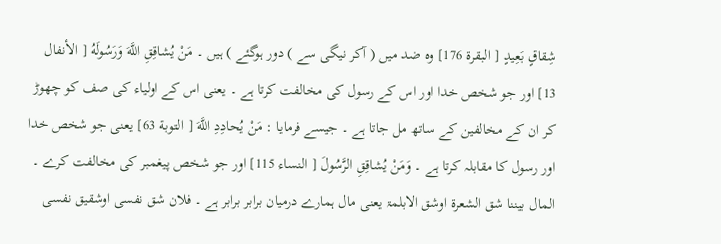شِقاقٍ بَعِيدٍ [ البقرة 176] وہ ضد میں ( آکر نیگی سے ) دور ہوگئے ) ہیں ۔ مَنْ يُشاقِقِ اللَّهَ وَرَسُولَهُ [ الأنفال 13] اور جو شخص خدا اور اس کے رسول کی مخالفت کرتا ہے ۔ یعنی اس کے اولیاء کی صف کو چھوڑ کر ان کے مخالفین کے ساتھ مل جاتا ہے ۔ جیسے فرمایا : مَنْ يُحادِدِ اللَّهَ [ التوبة 63] یعنی جو شخص خدا اور رسول کا مقابلہ کرتا ہے ۔ وَمَنْ يُشاقِقِ الرَّسُولَ [ النساء 115] اور جو شخص پیغمبر کی مخالفت کرے ۔ المال بیننا شق الشعرۃ اوشق الابلمۃ یعنی مال ہمارے درمیان برابر برابر ہے ۔ فلان شق نفسی اوشقیق نفسی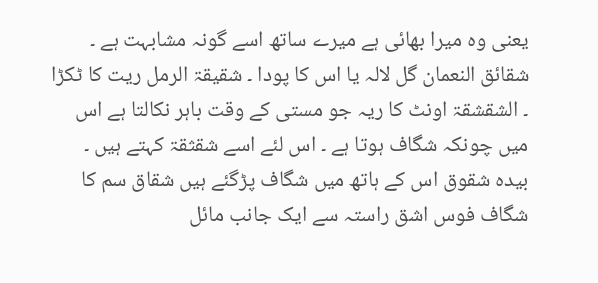یعنی وہ میرا بھائی ہے میرے ساتھ اسے گونہ مشابہت ہے ۔ شقائق النعمان گل لالہ یا اس کا پودا ۔ شقیقۃ الرمل ریت کا ٹکڑا ۔ الشقشقۃ اونٹ کا ریہ جو مستی کے وقت باہر نکالتا ہے اس میں چونکہ شگاف ہوتا ہے ۔ اس لئے اسے شقثقۃ کہتے ہیں ۔ بیدہ شقوق اس کے ہاتھ میں شگاف پڑگئے ہیں شقاق سم کا شگاف فوس اشق راستہ سے ایک جانب مائل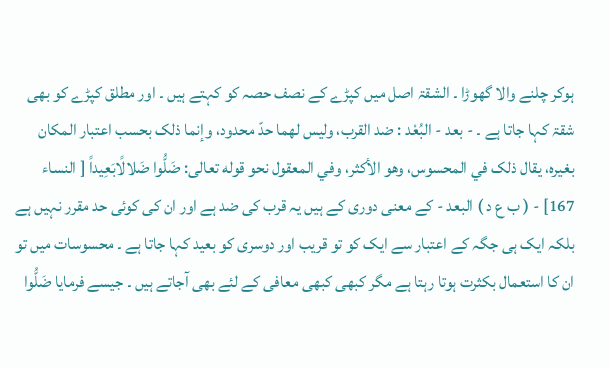ہوکر چلنے والا گھوڑا ۔ الشقۃ اصل میں کپڑے کے نصف حصہ کو کہتے ہیں ۔ اور مطلق کپڑے کو بھی شقۃ کہا جاتا ہے ۔ - بعد - البُعْد : ضد القرب، ولیس لهما حدّ محدود، وإنما ذلک بحسب اعتبار المکان بغیره، يقال ذلک في المحسوس، وهو الأكثر، وفي المعقول نحو قوله تعالی: ضَلُّوا ضَلالًابَعِيداً [ النساء 167] - ( ب ع د ) البعد - کے معنی دوری کے ہیں یہ قرب کی ضد ہے اور ان کی کوئی حد مقرر نہیں ہے بلکہ ایک ہی جگہ کے اعتبار سے ایک کو تو قریب اور دوسری کو بعید کہا جاتا ہے ۔ محسوسات میں تو ان کا استعمال بکثرت ہوتا رہتا ہے مگر کبھی کبھی معافی کے لئے بھی آجاتے ہیں ۔ جیسے فرمایا ضَلُّوا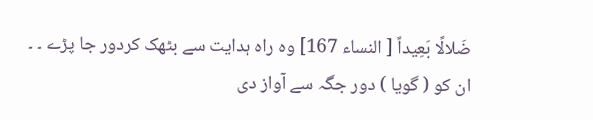ضَلالًا بَعِيداً [ النساء 167] وہ راہ ہدایت سے بٹھک کردور جا پڑے ۔ ۔ ان کو ( گویا ) دور جگہ سے آواز دی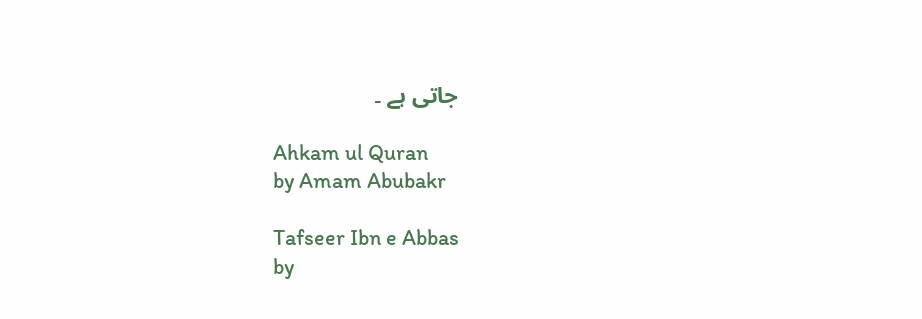جاتی ہے ۔

Ahkam ul Quran
by Amam Abubakr

Tafseer Ibn e Abbas
by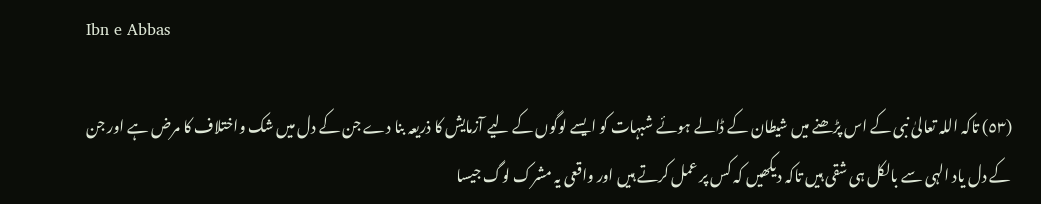Ibn e Abbas

(٥٣) تاکہ اللہ تعالیٰ نبی کے اس پڑھنے میں شیطان کے ڈالے ہوئے شبہات کو ایسے لوگوں کے لیے آزمایش کا ذریعہ بنا دے جن کے دل میں شک واختلاف کا مرض ہے اور جن کے دل یاد الہی سے بالکل ہی شقی ہیں تاکہ دیکھیں کہ کس پر عمل کرتے ہیں اور واقعی یہ مشرک لوگ جیسا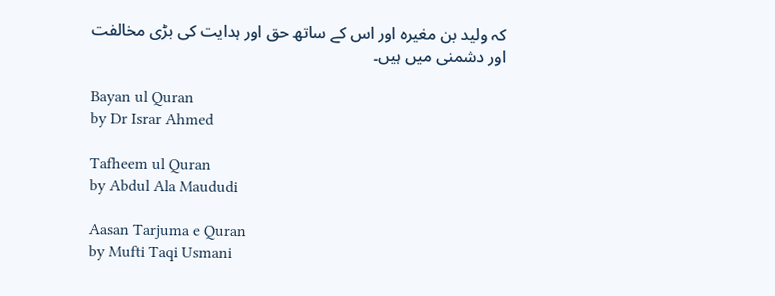کہ ولید بن مغیرہ اور اس کے ساتھ حق اور ہدایت کی بڑی مخالفت اور دشمنی میں ہیں۔

Bayan ul Quran
by Dr Israr Ahmed

Tafheem ul Quran
by Abdul Ala Maududi

Aasan Tarjuma e Quran
by Mufti Taqi Usmani